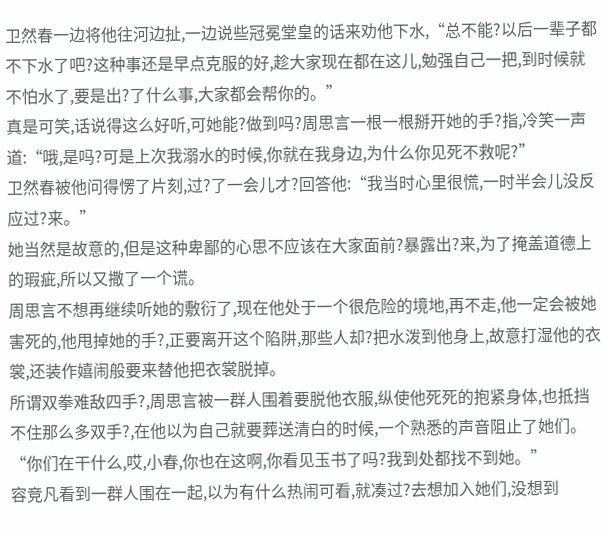卫然春一边将他往河边扯,一边说些冠冕堂皇的话来劝他下水,“总不能?以后一辈子都不下水了吧?这种事还是早点克服的好,趁大家现在都在这儿,勉强自己一把,到时候就不怕水了,要是出?了什么事,大家都会帮你的。”
真是可笑,话说得这么好听,可她能?做到吗?周思言一根一根掰开她的手?指,冷笑一声道:“哦,是吗?可是上次我溺水的时候,你就在我身边,为什么你见死不救呢?”
卫然春被他问得愣了片刻,过?了一会儿才?回答他:“我当时心里很慌,一时半会儿没反应过?来。”
她当然是故意的,但是这种卑鄙的心思不应该在大家面前?暴露出?来,为了掩盖道德上的瑕疵,所以又撒了一个谎。
周思言不想再继续听她的敷衍了,现在他处于一个很危险的境地,再不走,他一定会被她害死的,他甩掉她的手?,正要离开这个陷阱,那些人却?把水泼到他身上,故意打湿他的衣裳,还装作嬉闹般要来替他把衣裳脱掉。
所谓双拳难敌四手?,周思言被一群人围着要脱他衣服,纵使他死死的抱紧身体,也抵挡不住那么多双手?,在他以为自己就要葬送清白的时候,一个熟悉的声音阻止了她们。
“你们在干什么,哎,小春,你也在这啊,你看见玉书了吗?我到处都找不到她。”
容竞凡看到一群人围在一起,以为有什么热闹可看,就凑过?去想加入她们,没想到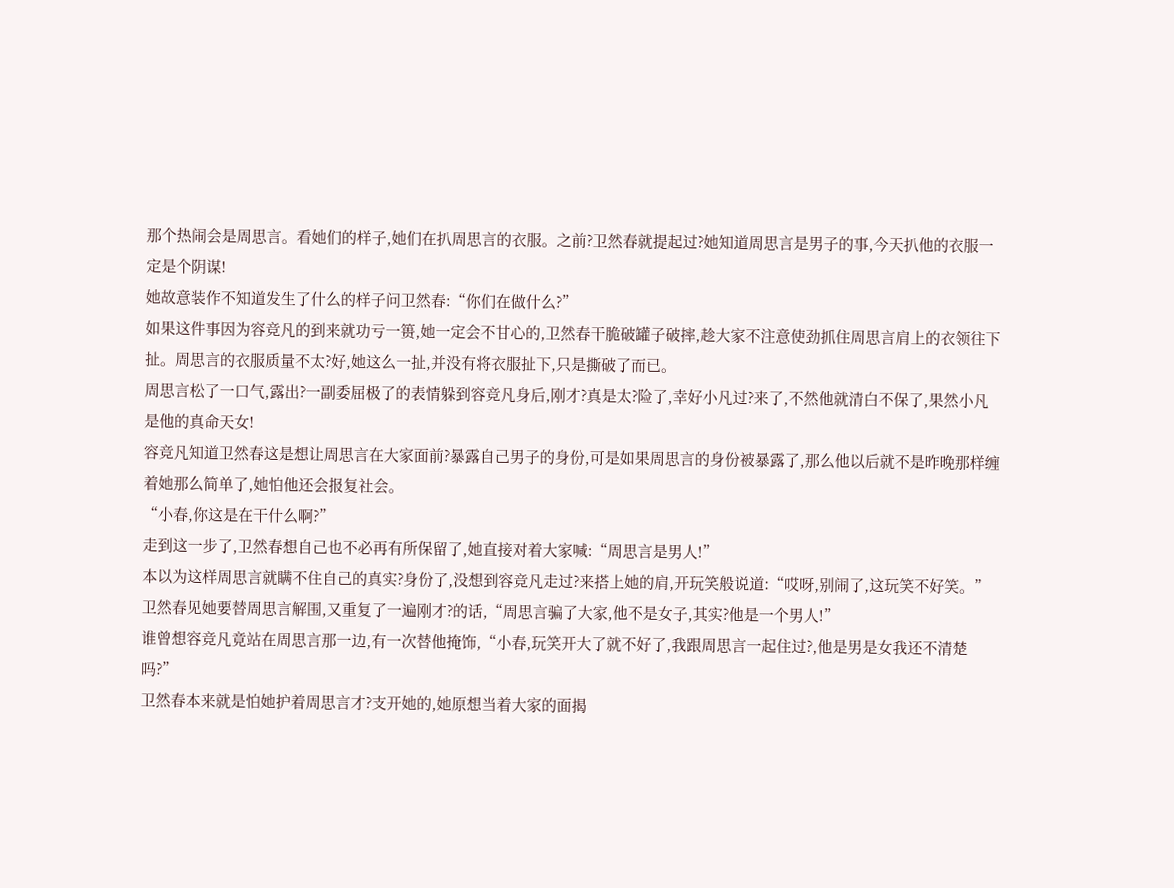那个热闹会是周思言。看她们的样子,她们在扒周思言的衣服。之前?卫然春就提起过?她知道周思言是男子的事,今天扒他的衣服一定是个阴谋!
她故意装作不知道发生了什么的样子问卫然春:“你们在做什么?”
如果这件事因为容竞凡的到来就功亏一篑,她一定会不甘心的,卫然春干脆破罐子破摔,趁大家不注意使劲抓住周思言肩上的衣领往下扯。周思言的衣服质量不太?好,她这么一扯,并没有将衣服扯下,只是撕破了而已。
周思言松了一口气,露出?一副委屈极了的表情躲到容竞凡身后,刚才?真是太?险了,幸好小凡过?来了,不然他就清白不保了,果然小凡是他的真命天女!
容竞凡知道卫然春这是想让周思言在大家面前?暴露自己男子的身份,可是如果周思言的身份被暴露了,那么他以后就不是昨晚那样缠着她那么简单了,她怕他还会报复社会。
“小春,你这是在干什么啊?”
走到这一步了,卫然春想自己也不必再有所保留了,她直接对着大家喊:“周思言是男人!”
本以为这样周思言就瞒不住自己的真实?身份了,没想到容竞凡走过?来搭上她的肩,开玩笑般说道:“哎呀,别闹了,这玩笑不好笑。”
卫然春见她要替周思言解围,又重复了一遍刚才?的话,“周思言骗了大家,他不是女子,其实?他是一个男人!”
谁曾想容竞凡竟站在周思言那一边,有一次替他掩饰,“小春,玩笑开大了就不好了,我跟周思言一起住过?,他是男是女我还不清楚吗?”
卫然春本来就是怕她护着周思言才?支开她的,她原想当着大家的面揭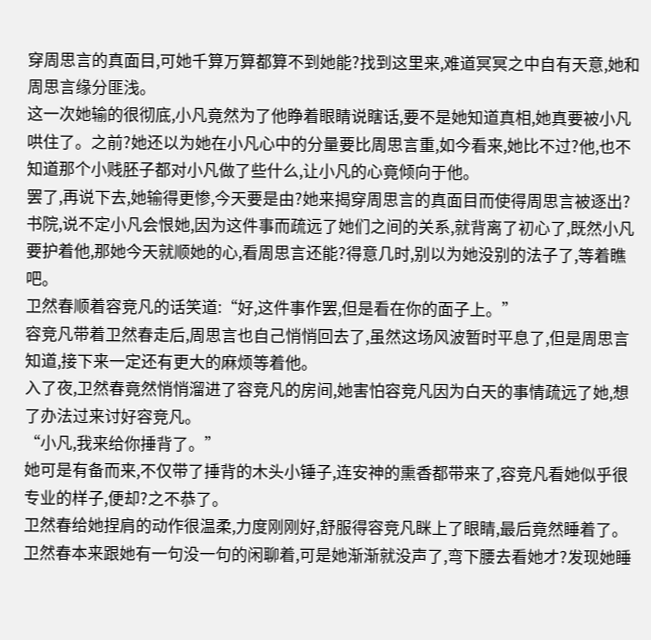穿周思言的真面目,可她千算万算都算不到她能?找到这里来,难道冥冥之中自有天意,她和周思言缘分匪浅。
这一次她输的很彻底,小凡竟然为了他睁着眼睛说瞎话,要不是她知道真相,她真要被小凡哄住了。之前?她还以为她在小凡心中的分量要比周思言重,如今看来,她比不过?他,也不知道那个小贱胚子都对小凡做了些什么,让小凡的心竟倾向于他。
罢了,再说下去,她输得更惨,今天要是由?她来揭穿周思言的真面目而使得周思言被逐出?书院,说不定小凡会恨她,因为这件事而疏远了她们之间的关系,就背离了初心了,既然小凡要护着他,那她今天就顺她的心,看周思言还能?得意几时,别以为她没别的法子了,等着瞧吧。
卫然春顺着容竞凡的话笑道:“好,这件事作罢,但是看在你的面子上。”
容竞凡带着卫然春走后,周思言也自己悄悄回去了,虽然这场风波暂时平息了,但是周思言知道,接下来一定还有更大的麻烦等着他。
入了夜,卫然春竟然悄悄溜进了容竞凡的房间,她害怕容竞凡因为白天的事情疏远了她,想了办法过来讨好容竞凡。
“小凡,我来给你捶背了。”
她可是有备而来,不仅带了捶背的木头小锤子,连安神的熏香都带来了,容竞凡看她似乎很专业的样子,便却?之不恭了。
卫然春给她捏肩的动作很温柔,力度刚刚好,舒服得容竞凡眯上了眼睛,最后竟然睡着了。卫然春本来跟她有一句没一句的闲聊着,可是她渐渐就没声了,弯下腰去看她才?发现她睡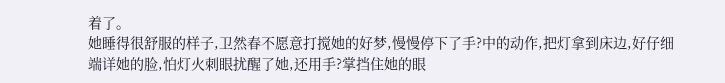着了。
她睡得很舒服的样子,卫然春不愿意打搅她的好梦,慢慢停下了手?中的动作,把灯拿到床边,好仔细端详她的脸,怕灯火刺眼扰醒了她,还用手?掌挡住她的眼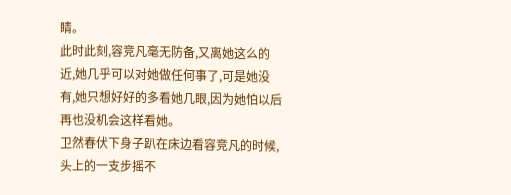睛。
此时此刻,容竞凡毫无防备,又离她这么的近,她几乎可以对她做任何事了,可是她没有,她只想好好的多看她几眼,因为她怕以后再也没机会这样看她。
卫然春伏下身子趴在床边看容竞凡的时候,头上的一支步摇不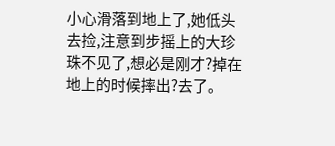小心滑落到地上了,她低头去捡,注意到步摇上的大珍珠不见了,想必是刚才?掉在地上的时候摔出?去了。